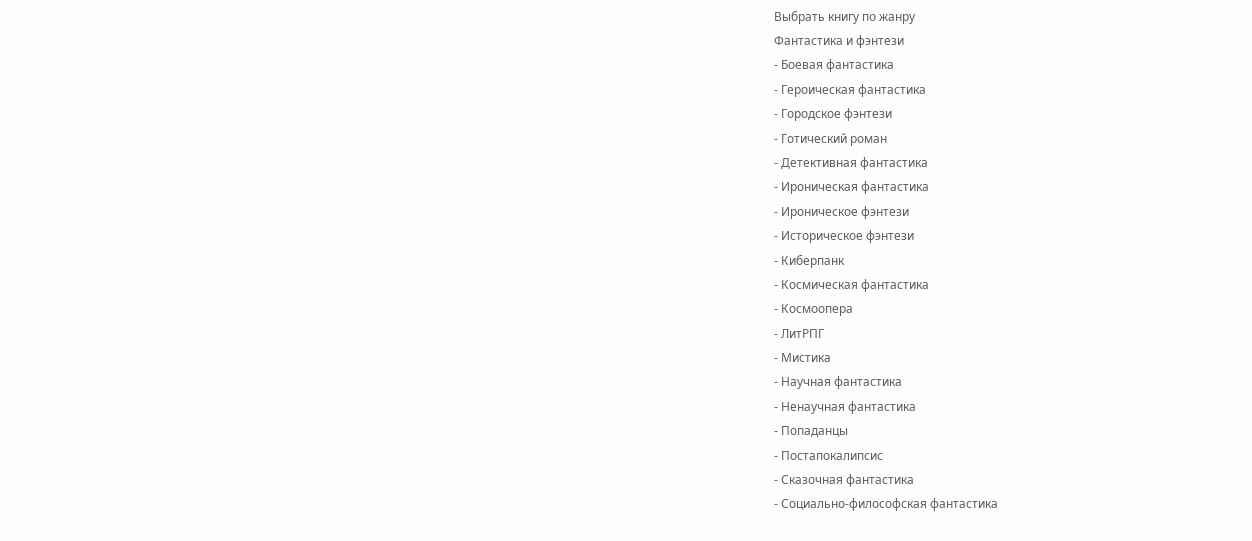Выбрать книгу по жанру
Фантастика и фэнтези
- Боевая фантастика
- Героическая фантастика
- Городское фэнтези
- Готический роман
- Детективная фантастика
- Ироническая фантастика
- Ироническое фэнтези
- Историческое фэнтези
- Киберпанк
- Космическая фантастика
- Космоопера
- ЛитРПГ
- Мистика
- Научная фантастика
- Ненаучная фантастика
- Попаданцы
- Постапокалипсис
- Сказочная фантастика
- Социально-философская фантастика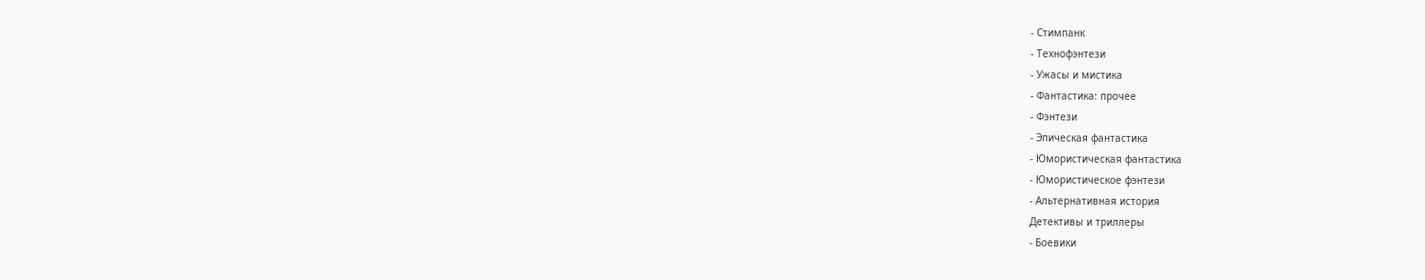- Стимпанк
- Технофэнтези
- Ужасы и мистика
- Фантастика: прочее
- Фэнтези
- Эпическая фантастика
- Юмористическая фантастика
- Юмористическое фэнтези
- Альтернативная история
Детективы и триллеры
- Боевики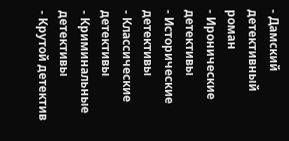- Дамский детективный роман
- Иронические детективы
- Исторические детективы
- Классические детективы
- Криминальные детективы
- Крутой детектив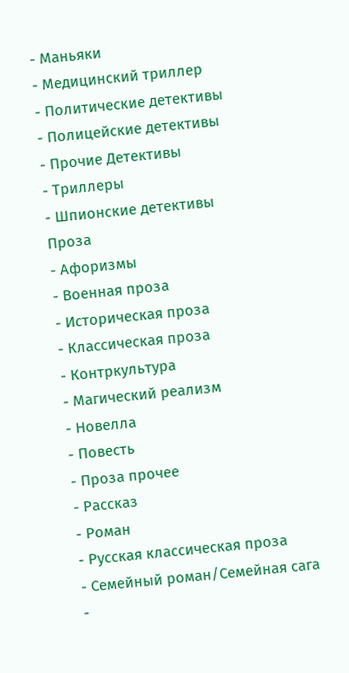- Маньяки
- Медицинский триллер
- Политические детективы
- Полицейские детективы
- Прочие Детективы
- Триллеры
- Шпионские детективы
Проза
- Афоризмы
- Военная проза
- Историческая проза
- Классическая проза
- Контркультура
- Магический реализм
- Новелла
- Повесть
- Проза прочее
- Рассказ
- Роман
- Русская классическая проза
- Семейный роман/Семейная сага
-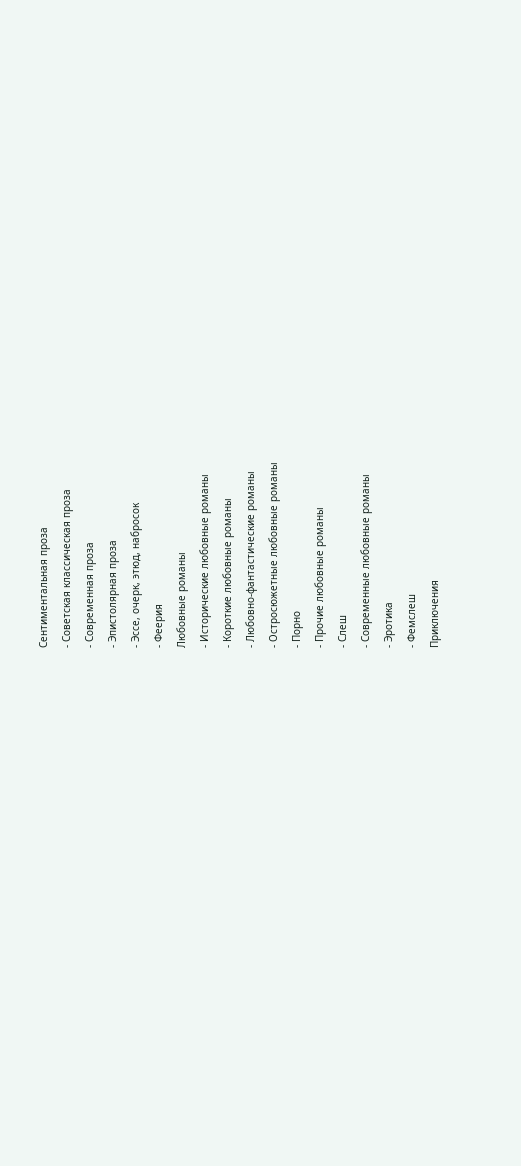Сентиментальная проза
- Советская классическая проза
- Современная проза
- Эпистолярная проза
- Эссе, очерк, этюд, набросок
- Феерия
Любовные романы
- Исторические любовные романы
- Короткие любовные романы
- Любовно-фантастические романы
- Остросюжетные любовные романы
- Порно
- Прочие любовные романы
- Слеш
- Современные любовные романы
- Эротика
- Фемслеш
Приключения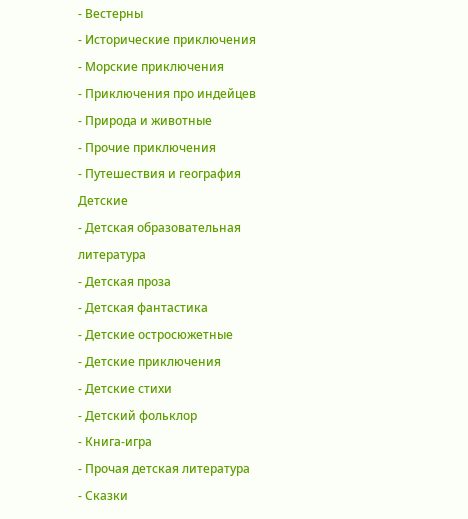- Вестерны
- Исторические приключения
- Морские приключения
- Приключения про индейцев
- Природа и животные
- Прочие приключения
- Путешествия и география
Детские
- Детская образовательная литература
- Детская проза
- Детская фантастика
- Детские остросюжетные
- Детские приключения
- Детские стихи
- Детский фольклор
- Книга-игра
- Прочая детская литература
- Сказки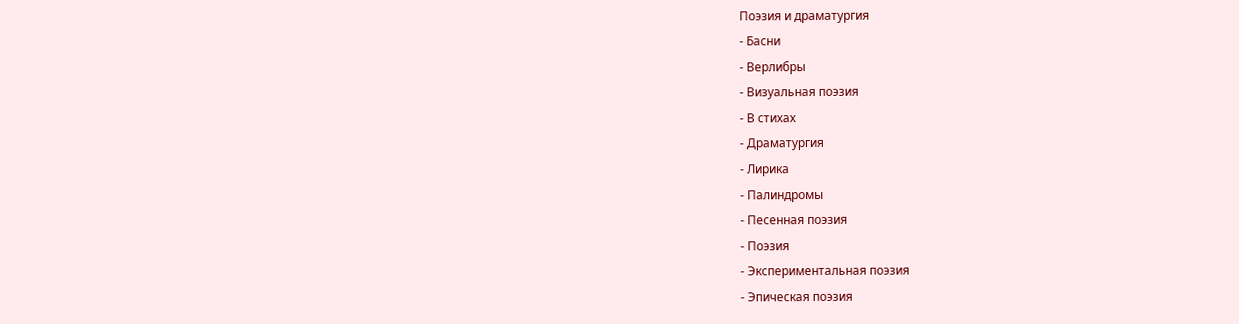Поэзия и драматургия
- Басни
- Верлибры
- Визуальная поэзия
- В стихах
- Драматургия
- Лирика
- Палиндромы
- Песенная поэзия
- Поэзия
- Экспериментальная поэзия
- Эпическая поэзия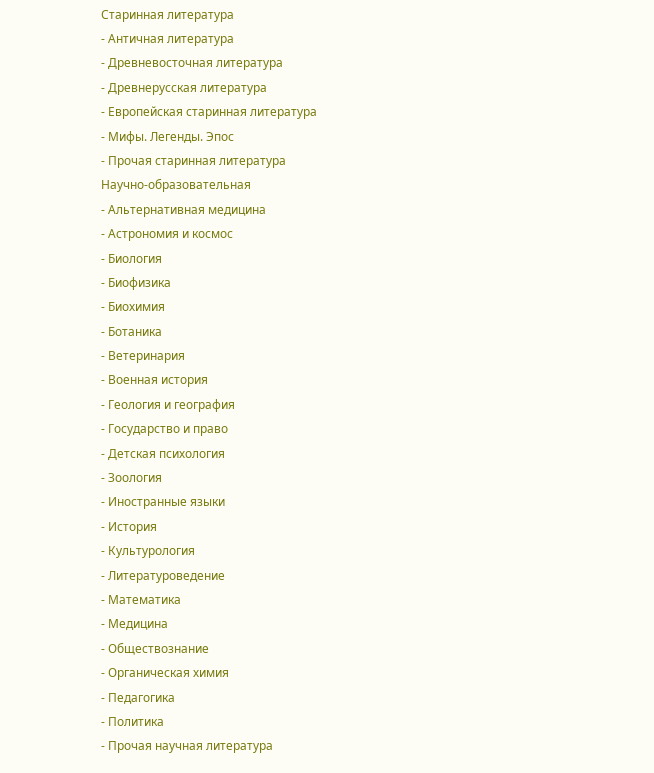Старинная литература
- Античная литература
- Древневосточная литература
- Древнерусская литература
- Европейская старинная литература
- Мифы. Легенды. Эпос
- Прочая старинная литература
Научно-образовательная
- Альтернативная медицина
- Астрономия и космос
- Биология
- Биофизика
- Биохимия
- Ботаника
- Ветеринария
- Военная история
- Геология и география
- Государство и право
- Детская психология
- Зоология
- Иностранные языки
- История
- Культурология
- Литературоведение
- Математика
- Медицина
- Обществознание
- Органическая химия
- Педагогика
- Политика
- Прочая научная литература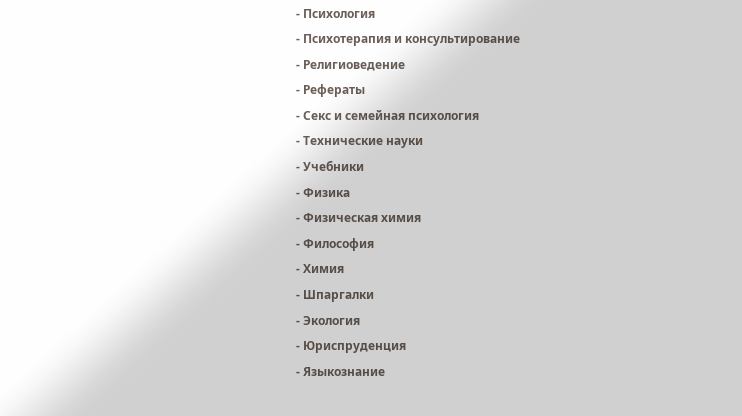- Психология
- Психотерапия и консультирование
- Религиоведение
- Рефераты
- Секс и семейная психология
- Технические науки
- Учебники
- Физика
- Физическая химия
- Философия
- Химия
- Шпаргалки
- Экология
- Юриспруденция
- Языкознание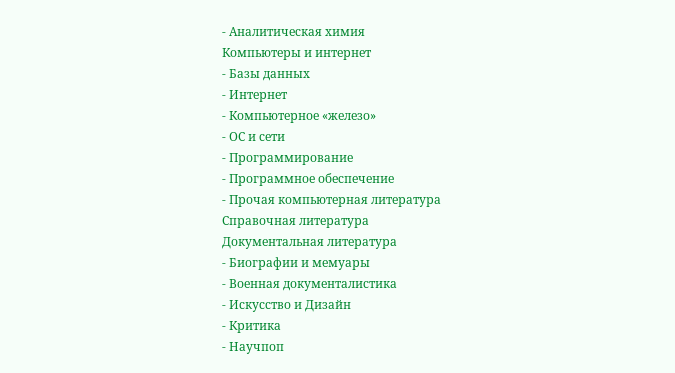- Аналитическая химия
Компьютеры и интернет
- Базы данных
- Интернет
- Компьютерное «железо»
- ОС и сети
- Программирование
- Программное обеспечение
- Прочая компьютерная литература
Справочная литература
Документальная литература
- Биографии и мемуары
- Военная документалистика
- Искусство и Дизайн
- Критика
- Научпоп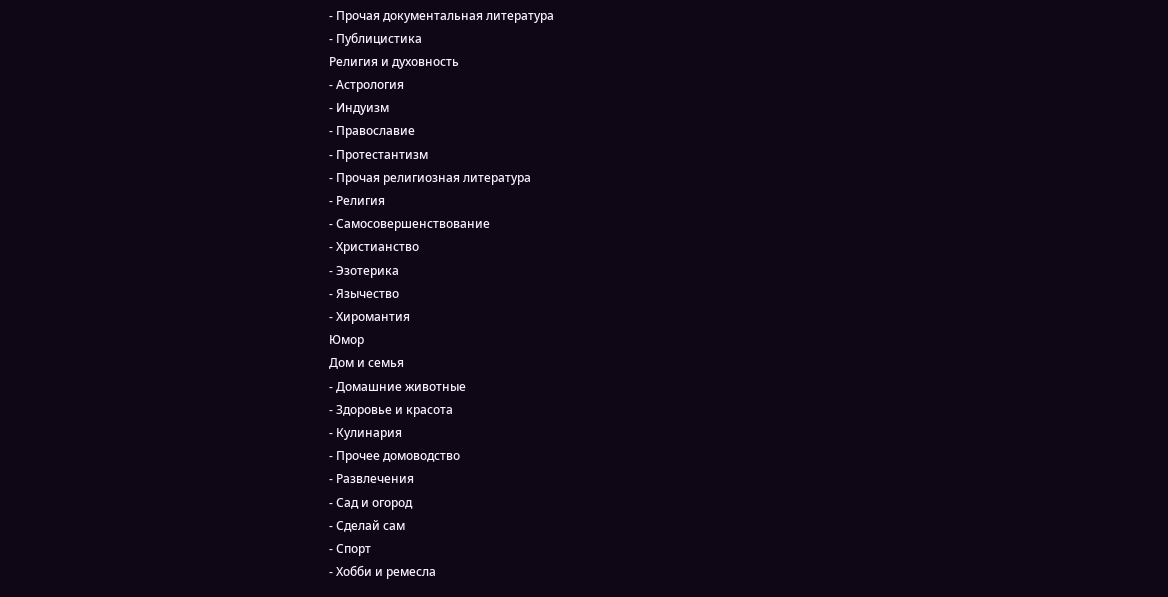- Прочая документальная литература
- Публицистика
Религия и духовность
- Астрология
- Индуизм
- Православие
- Протестантизм
- Прочая религиозная литература
- Религия
- Самосовершенствование
- Христианство
- Эзотерика
- Язычество
- Хиромантия
Юмор
Дом и семья
- Домашние животные
- Здоровье и красота
- Кулинария
- Прочее домоводство
- Развлечения
- Сад и огород
- Сделай сам
- Спорт
- Хобби и ремесла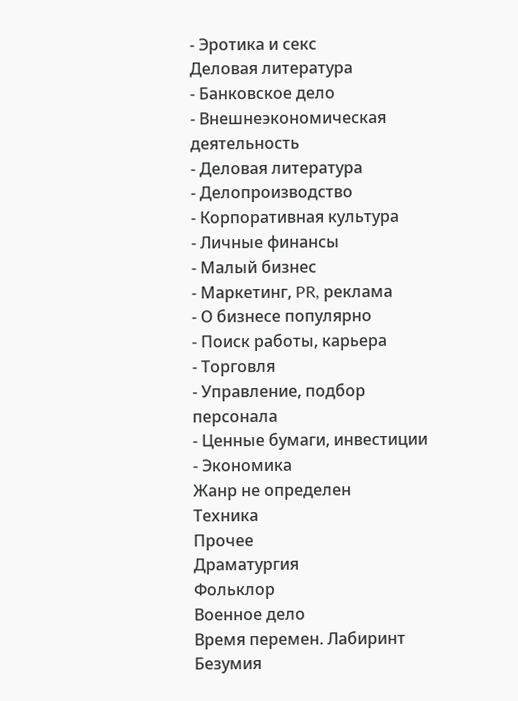- Эротика и секс
Деловая литература
- Банковское дело
- Внешнеэкономическая деятельность
- Деловая литература
- Делопроизводство
- Корпоративная культура
- Личные финансы
- Малый бизнес
- Маркетинг, PR, реклама
- О бизнесе популярно
- Поиск работы, карьера
- Торговля
- Управление, подбор персонала
- Ценные бумаги, инвестиции
- Экономика
Жанр не определен
Техника
Прочее
Драматургия
Фольклор
Военное дело
Время перемен. Лабиринт Безумия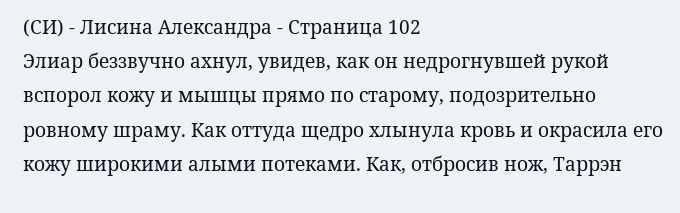(СИ) - Лисина Александра - Страница 102
Элиар беззвучно ахнул, увидев, как он недрогнувшей рукой вспорол кожу и мышцы прямо по старому, подозрительно ровному шраму. Как оттуда щедро хлынула кровь и окрасила его кожу широкими алыми потеками. Как, отбросив нож, Таррэн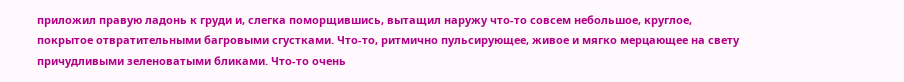приложил правую ладонь к груди и, слегка поморщившись, вытащил наружу что-то совсем небольшое, круглое, покрытое отвратительными багровыми сгустками. Что-то, ритмично пульсирующее, живое и мягко мерцающее на свету причудливыми зеленоватыми бликами. Что-то очень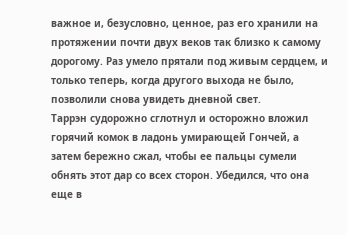важное и, безусловно, ценное, раз его хранили на протяжении почти двух веков так близко к самому дорогому. Раз умело прятали под живым сердцем, и только теперь, когда другого выхода не было, позволили снова увидеть дневной свет.
Таррэн судорожно сглотнул и осторожно вложил горячий комок в ладонь умирающей Гончей, а затем бережно сжал, чтобы ее пальцы сумели обнять этот дар со всех сторон. Убедился, что она еще в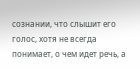сознании, что слышит его голос, хотя не всегда понимает, о чем идет речь, а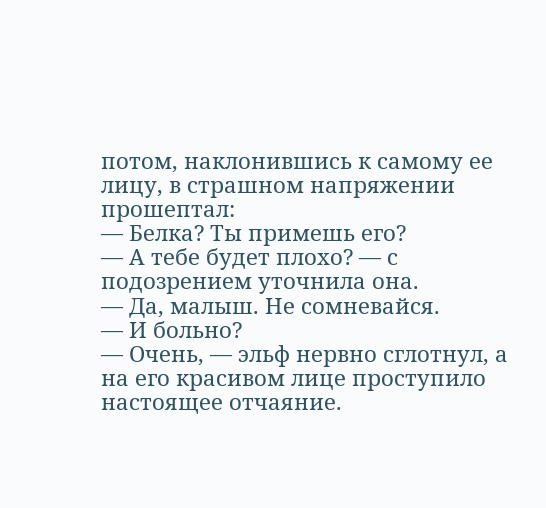потом, наклонившись к самому ее лицу, в страшном напряжении прошептал:
— Белка? Ты примешь его?
— А тебе будет плохо? — с подозрением уточнила она.
— Да, малыш. Не сомневайся.
— И больно?
— Очень, — эльф нервно сглотнул, а на его красивом лице проступило настоящее отчаяние.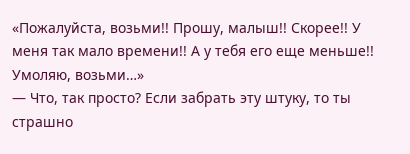«Пожалуйста, возьми!! Прошу, малыш!! Скорее!! У меня так мало времени!! А у тебя его еще меньше!! Умоляю, возьми…»
— Что, так просто? Если забрать эту штуку, то ты страшно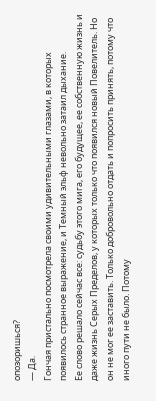опозоришься?
— Да.
Гончая пристально посмотрела своими удивительными глазами, в которых появилось странное выражение, и Темный эльф невольно затаил дыхание.
Ее слово решало сейчас все: судьбу этого мига, его будущее, ее собственную жизнь и даже жизнь Серых Пределов, у которых только что появился новый Повелитель. Но он не мог ее заставить. Только добровольно отдать и попросить принять, потому что иного пути не было. Потому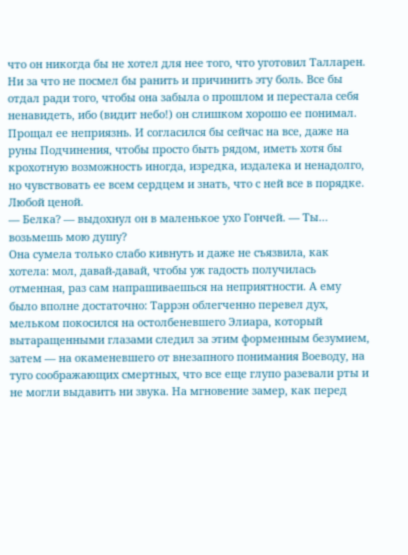что он никогда бы не хотел для нее того, что уготовил Талларен. Ни за что не посмел бы ранить и причинить эту боль. Все бы отдал ради того, чтобы она забыла о прошлом и перестала себя ненавидеть, ибо (видит небо!) он слишком хорошо ее понимал. Прощал ее неприязнь. И согласился бы сейчас на все, даже на руны Подчинения, чтобы просто быть рядом, иметь хотя бы крохотную возможность иногда, изредка, издалека и ненадолго, но чувствовать ее всем сердцем и знать, что с ней все в порядке. Любой ценой.
— Белка? — выдохнул он в маленькое ухо Гончей. — Ты… возьмешь мою душу?
Она сумела только слабо кивнуть и даже не съязвила, как хотела: мол, давай-давай, чтобы уж гадость получилась отменная, раз сам напрашиваешься на неприятности. А ему было вполне достаточно: Таррэн облегченно перевел дух, мельком покосился на остолбеневшего Элиара, который вытаращенными глазами следил за этим форменным безумием, затем — на окаменевшего от внезапного понимания Воеводу, на туго соображающих смертных, что все еще глупо разевали рты и не могли выдавить ни звука. На мгновение замер, как перед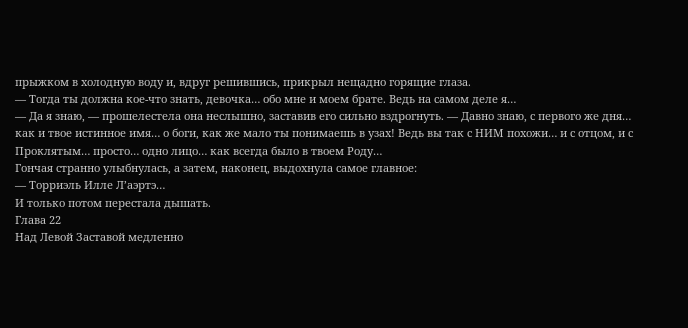прыжком в холодную воду и, вдруг решившись, прикрыл нещадно горящие глаза.
— Тогда ты должна кое-что знать, девочка… обо мне и моем брате. Ведь на самом деле я…
— Да я знаю, — прошелестела она неслышно, заставив его сильно вздрогнуть. — Давно знаю, с первого же дня… как и твое истинное имя… о боги, как же мало ты понимаешь в узах! Ведь вы так с НИМ похожи… и с отцом, и с Проклятым… просто… одно лицо… как всегда было в твоем Роду…
Гончая странно улыбнулась, а затем, наконец, выдохнула самое главное:
— Торриэль Илле Л’аэртэ…
И только потом перестала дышать.
Глава 22
Над Левой Заставой медленно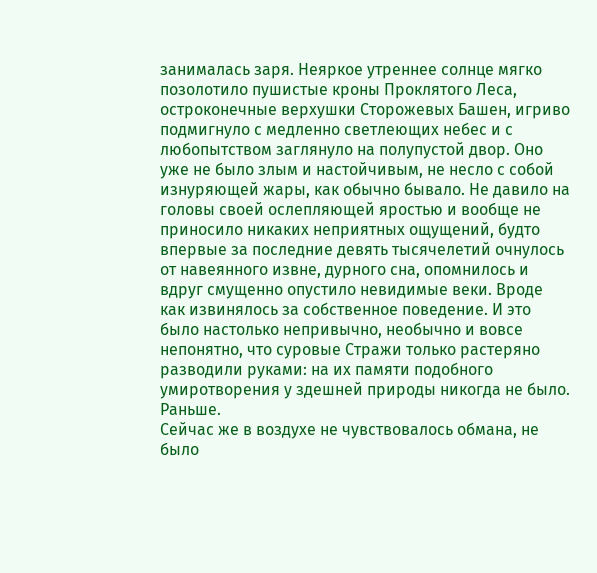занималась заря. Неяркое утреннее солнце мягко позолотило пушистые кроны Проклятого Леса, остроконечные верхушки Сторожевых Башен, игриво подмигнуло с медленно светлеющих небес и с любопытством заглянуло на полупустой двор. Оно уже не было злым и настойчивым, не несло с собой изнуряющей жары, как обычно бывало. Не давило на головы своей ослепляющей яростью и вообще не приносило никаких неприятных ощущений, будто впервые за последние девять тысячелетий очнулось от навеянного извне, дурного сна, опомнилось и вдруг смущенно опустило невидимые веки. Вроде как извинялось за собственное поведение. И это было настолько непривычно, необычно и вовсе непонятно, что суровые Стражи только растеряно разводили руками: на их памяти подобного умиротворения у здешней природы никогда не было.
Раньше.
Сейчас же в воздухе не чувствовалось обмана, не было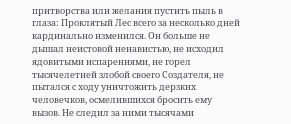притворства или желания пустить пыль в глаза: Проклятый Лес всего за несколько дней кардинально изменился. Он больше не дышал неистовой ненавистью, не исходил ядовитыми испарениями, не горел тысячелетней злобой своего Создателя, не пытался с ходу уничтожить дерзких человечков, осмелившихся бросить ему вызов. Не следил за ними тысячами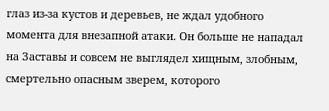глаз из-за кустов и деревьев, не ждал удобного момента для внезапной атаки. Он больше не нападал на Заставы и совсем не выглядел хищным, злобным, смертельно опасным зверем, которого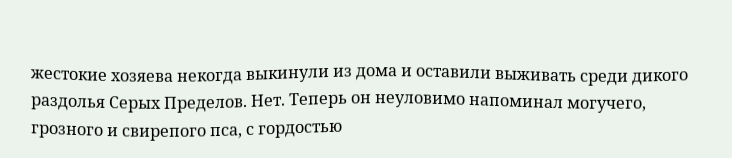жестокие хозяева некогда выкинули из дома и оставили выживать среди дикого раздолья Серых Пределов. Нет. Теперь он неуловимо напоминал могучего, грозного и свирепого пса, с гордостью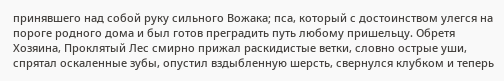принявшего над собой руку сильного Вожака; пса, который с достоинством улегся на пороге родного дома и был готов преградить путь любому пришельцу. Обретя Хозяина, Проклятый Лес смирно прижал раскидистые ветки, словно острые уши, спрятал оскаленные зубы, опустил вздыбленную шерсть, свернулся клубком и теперь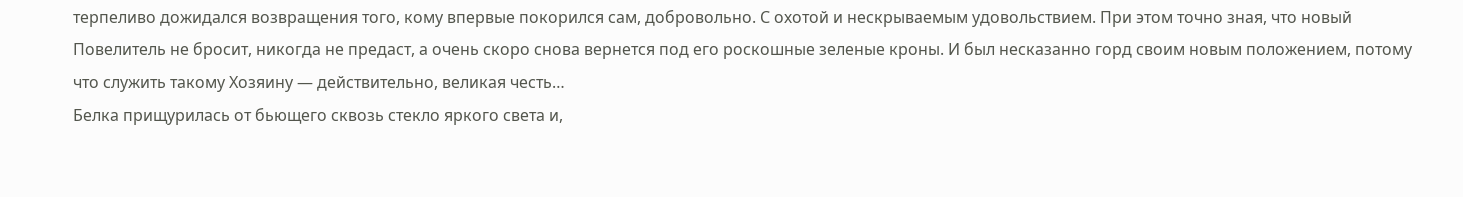терпеливо дожидался возвращения того, кому впервые покорился сам, добровольно. С охотой и нескрываемым удовольствием. При этом точно зная, что новый Повелитель не бросит, никогда не предаст, а очень скоро снова вернется под его роскошные зеленые кроны. И был несказанно горд своим новым положением, потому что служить такому Хозяину — действительно, великая честь…
Белка прищурилась от бьющего сквозь стекло яркого света и,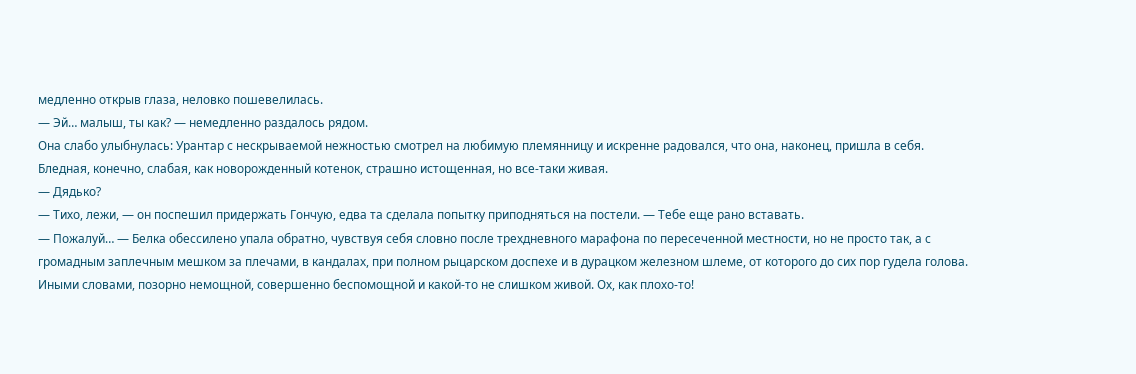медленно открыв глаза, неловко пошевелилась.
— Эй… малыш, ты как? — немедленно раздалось рядом.
Она слабо улыбнулась: Урантар с нескрываемой нежностью смотрел на любимую племянницу и искренне радовался, что она, наконец, пришла в себя. Бледная, конечно, слабая, как новорожденный котенок, страшно истощенная, но все-таки живая.
— Дядько?
— Тихо, лежи, — он поспешил придержать Гончую, едва та сделала попытку приподняться на постели. — Тебе еще рано вставать.
— Пожалуй… — Белка обессилено упала обратно, чувствуя себя словно после трехдневного марафона по пересеченной местности, но не просто так, а с громадным заплечным мешком за плечами, в кандалах, при полном рыцарском доспехе и в дурацком железном шлеме, от которого до сих пор гудела голова. Иными словами, позорно немощной, совершенно беспомощной и какой-то не слишком живой. Ох, как плохо-то!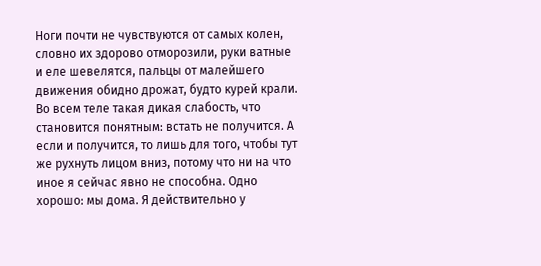Ноги почти не чувствуются от самых колен, словно их здорово отморозили, руки ватные и еле шевелятся, пальцы от малейшего движения обидно дрожат, будто курей крали. Во всем теле такая дикая слабость, что становится понятным: встать не получится. А если и получится, то лишь для того, чтобы тут же рухнуть лицом вниз, потому что ни на что иное я сейчас явно не способна. Одно хорошо: мы дома. Я действительно у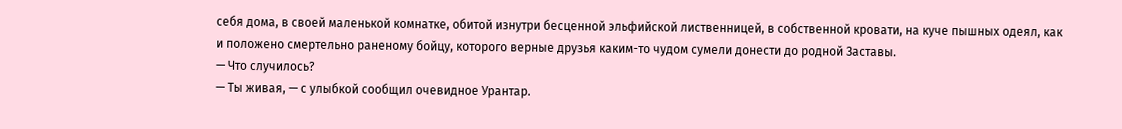себя дома, в своей маленькой комнатке, обитой изнутри бесценной эльфийской лиственницей, в собственной кровати, на куче пышных одеял, как и положено смертельно раненому бойцу, которого верные друзья каким-то чудом сумели донести до родной Заставы.
— Что случилось?
— Ты живая, — с улыбкой сообщил очевидное Урантар.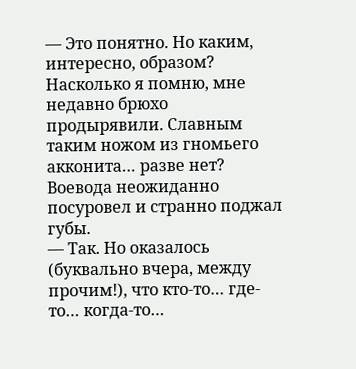— Это понятно. Но каким, интересно, образом? Насколько я помню, мне недавно брюхо продырявили. Славным таким ножом из гномьего акконита… разве нет?
Воевода неожиданно посуровел и странно поджал губы.
— Так. Но оказалось (буквально вчера, между прочим!), что кто-то… где-то… когда-то…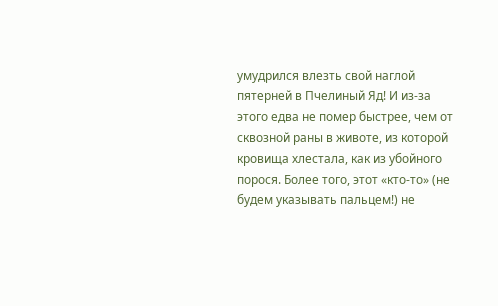умудрился влезть свой наглой пятерней в Пчелиный Яд! И из-за этого едва не помер быстрее, чем от сквозной раны в животе, из которой кровища хлестала, как из убойного порося. Более того, этот «кто-то» (не будем указывать пальцем!) не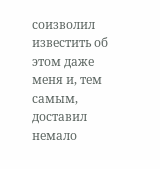соизволил известить об этом даже меня и, тем самым, доставил немало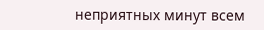неприятных минут всем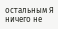остальным Я ничего не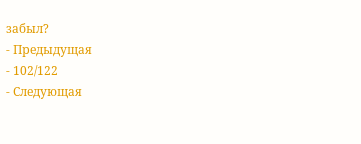забыл?
- Предыдущая
- 102/122
- Следующая